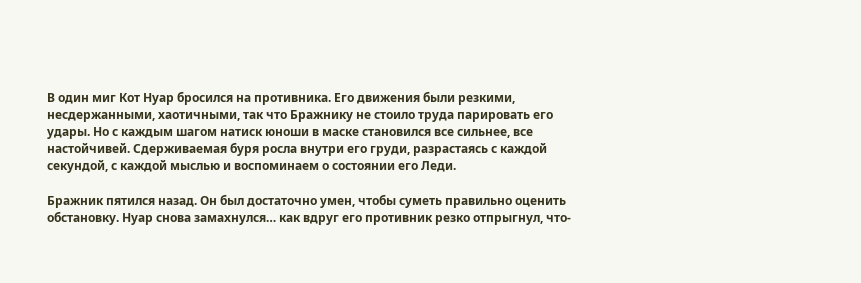В один миг Кот Нуар бросился на противника. Его движения были резкими, несдержанными, хаотичными, так что Бражнику не стоило труда парировать его удары. Но с каждым шагом натиск юноши в маске становился все сильнее, все настойчивей. Сдерживаемая буря росла внутри его груди, разрастаясь с каждой секундой, с каждой мыслью и воспоминаем о состоянии его Леди.

Бражник пятился назад. Он был достаточно умен, чтобы суметь правильно оценить обстановку. Нуар снова замахнулся… как вдруг его противник резко отпрыгнул, что-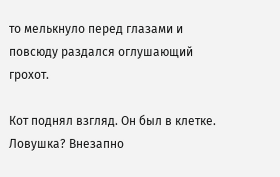то мелькнуло перед глазами и повсюду раздался оглушающий грохот.

Кот поднял взгляд. Он был в клетке. Ловушка? Внезапно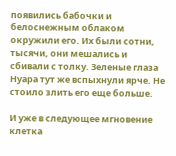появились бабочки и белоснежным облаком окружили его. Их были сотни, тысячи, они мешались и сбивали с толку. Зеленые глаза Нуара тут же вспыхнули ярче. Не стоило злить его еще больше.

И уже в следующее мгновение клетка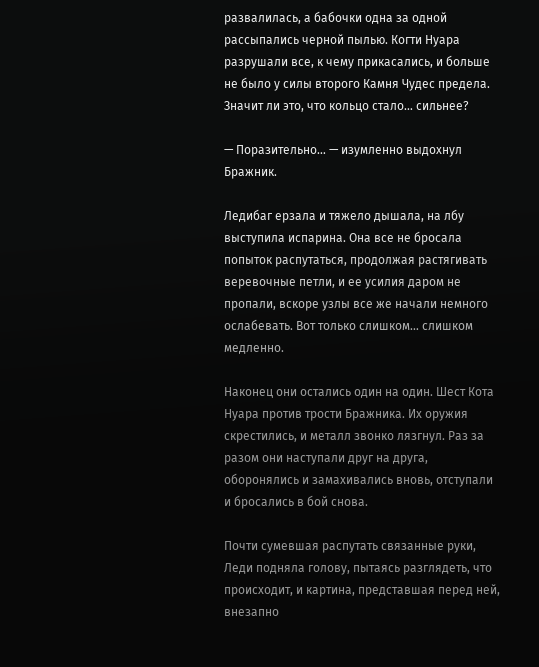развалилась, а бабочки одна за одной рассыпались черной пылью. Когти Нуара разрушали все, к чему прикасались, и больше не было у силы второго Камня Чудес предела. Значит ли это, что кольцо стало… сильнее?

— Поразительно… — изумленно выдохнул Бражник.

Ледибаг ерзала и тяжело дышала, на лбу выступила испарина. Она все не бросала попыток распутаться, продолжая растягивать веревочные петли, и ее усилия даром не пропали, вскоре узлы все же начали немного ослабевать. Вот только слишком… слишком медленно.

Наконец они остались один на один. Шест Кота Нуара против трости Бражника. Их оружия скрестились, и металл звонко лязгнул. Раз за разом они наступали друг на друга, оборонялись и замахивались вновь, отступали и бросались в бой снова.

Почти сумевшая распутать связанные руки, Леди подняла голову, пытаясь разглядеть, что происходит, и картина, представшая перед ней, внезапно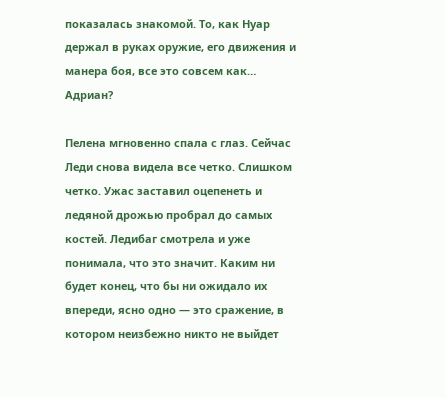показалась знакомой. То, как Нуар держал в руках оружие, его движения и манера боя, все это совсем как… Адриан?

Пелена мгновенно спала с глаз. Сейчас Леди снова видела все четко. Слишком четко. Ужас заставил оцепенеть и ледяной дрожью пробрал до самых костей. Ледибаг смотрела и уже понимала, что это значит. Каким ни будет конец, что бы ни ожидало их впереди, ясно одно — это сражение, в котором неизбежно никто не выйдет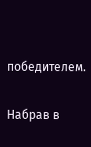победителем.

Набрав в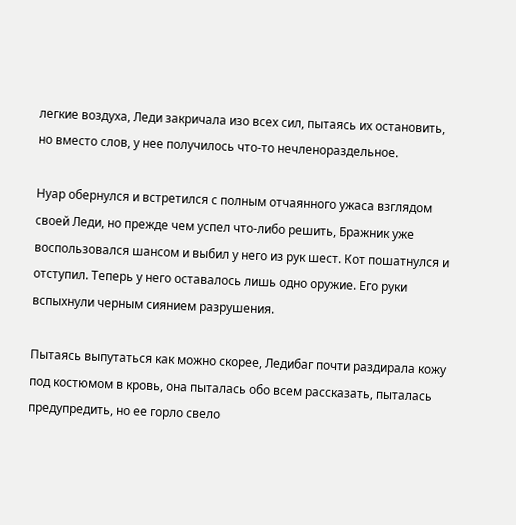легкие воздуха, Леди закричала изо всех сил, пытаясь их остановить, но вместо слов, у нее получилось что-то нечленораздельное.

Нуар обернулся и встретился с полным отчаянного ужаса взглядом своей Леди, но прежде чем успел что-либо решить, Бражник уже воспользовался шансом и выбил у него из рук шест. Кот пошатнулся и отступил. Теперь у него оставалось лишь одно оружие. Его руки вспыхнули черным сиянием разрушения.

Пытаясь выпутаться как можно скорее, Ледибаг почти раздирала кожу под костюмом в кровь, она пыталась обо всем рассказать, пыталась предупредить, но ее горло свело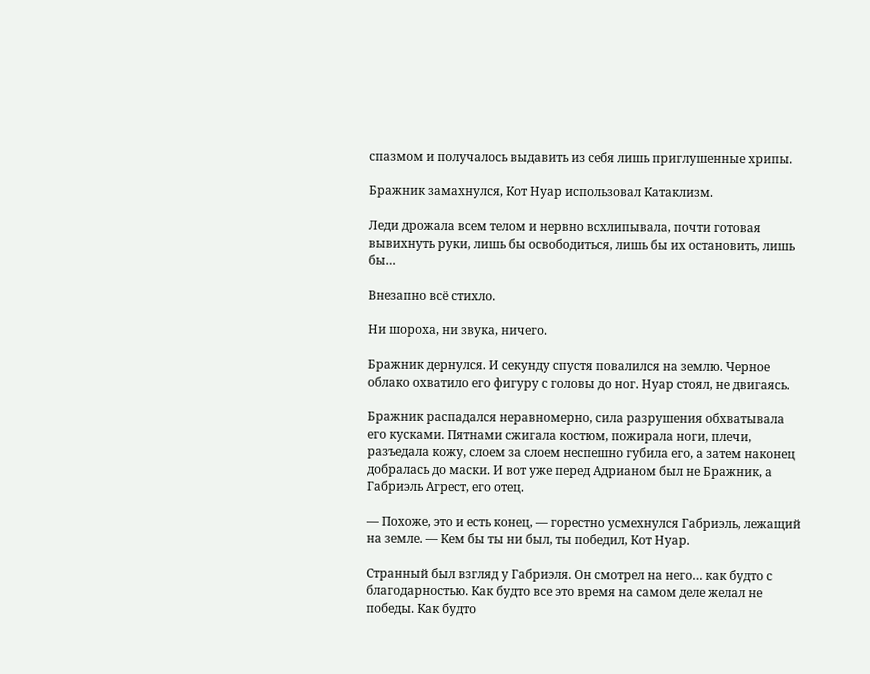спазмом и получалось выдавить из себя лишь приглушенные хрипы.

Бражник замахнулся, Кот Нуар использовал Катаклизм.

Леди дрожала всем телом и нервно всхлипывала, почти готовая вывихнуть руки, лишь бы освободиться, лишь бы их остановить, лишь бы…

Внезапно всё стихло.

Ни шороха, ни звука, ничего.

Бражник дернулся. И секунду спустя повалился на землю. Черное облако охватило его фигуру с головы до ног. Нуар стоял, не двигаясь.

Бражник распадался неравномерно, сила разрушения обхватывала его кусками. Пятнами сжигала костюм, пожирала ноги, плечи, разъедала кожу, слоем за слоем неспешно губила его, а затем наконец добралась до маски. И вот уже перед Адрианом был не Бражник, а Габриэль Агрест, его отец.

— Похоже, это и есть конец, — горестно усмехнулся Габриэль, лежащий на земле. — Кем бы ты ни был, ты победил, Кот Нуар.

Странный был взгляд у Габриэля. Он смотрел на него… как будто с благодарностью. Как будто все это время на самом деле желал не победы. Как будто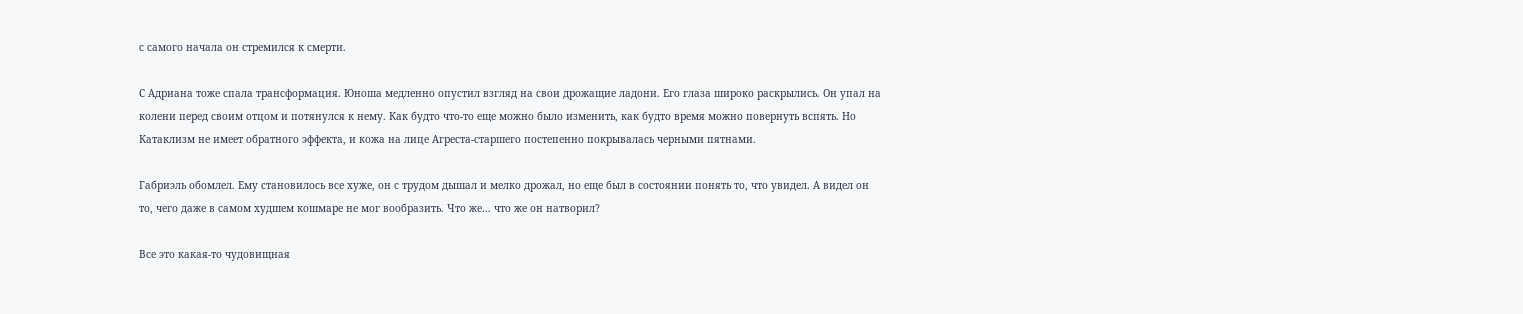с самого начала он стремился к смерти.

С Адриана тоже спала трансформация. Юноша медленно опустил взгляд на свои дрожащие ладони. Его глаза широко раскрылись. Он упал на колени перед своим отцом и потянулся к нему. Как будто что-то еще можно было изменить, как будто время можно повернуть вспять. Но Катаклизм не имеет обратного эффекта, и кожа на лице Агреста-старшего постепенно покрывалась черными пятнами.

Габриэль обомлел. Ему становилось все хуже, он с трудом дышал и мелко дрожал, но еще был в состоянии понять то, что увидел. А видел он то, чего даже в самом худшем кошмаре не мог вообразить. Что же… что же он натворил?

Все это какая-то чудовищная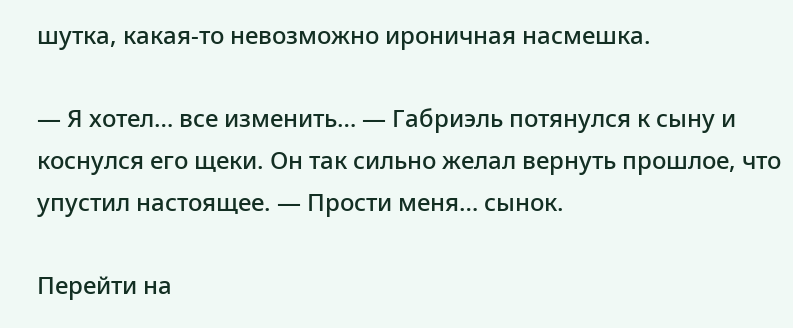шутка, какая-то невозможно ироничная насмешка.

— Я хотел… все изменить… — Габриэль потянулся к сыну и коснулся его щеки. Он так сильно желал вернуть прошлое, что упустил настоящее. — Прости меня… сынок.

Перейти на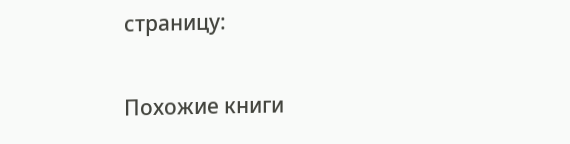страницу:

Похожие книги